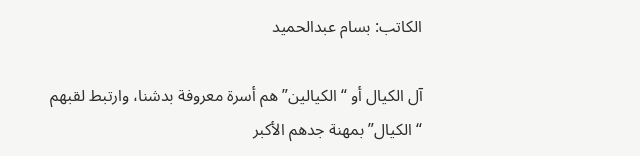الكاتب: بسام عبدالحميد

آل الكيال أو “الكيالين” هم أسرة معروفة بدشنا، وارتبط لقبهم “الكيال” بمهنة جدهم الأكبر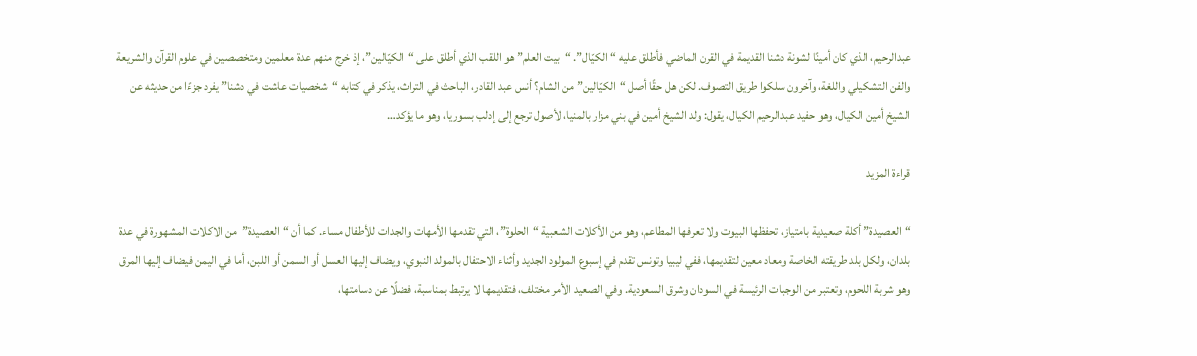عبدالرحيم، الذي كان أمينًا لشونة دشنا القديمة في القرن الماضي فأطلق عليه “الكيّال”. “بيت العلم” هو اللقب الذي أطلق على “الكيّالين”، إذ خرج منهم عدة معلمين ومتخصصين في علوم القرآن والشريعة والفن التشكيلي واللغة، وآخرون سلكوا طريق التصوف. لكن هل حقًا أصل “الكيّالين” من الشام؟ أنس عبد القادر، الباحث في التراث، يذكر في كتابه “شخصيات عاشت في دشنا” يفرد جزءًا من حديثه عن الشيخ أمين الكيال، وهو حفيد عبدالرحيم الكيال، يقول: ولد الشيخ أمين في بني مزار بالمنيا، لأصول ترجع إلى إدلب بسوريا، وهو ما يؤكد…

قراءة المزيد

“العصيدة” أكلة صعيدية بامتياز، تحفظها البيوت ولا تعرفها المطاعم، وهو من الأكلات الشعبية “الحلوة”، التي تقدمها الأمهات والجدات للأطفال مساء. كما أن “العصيدة”  من الاكلات المشهورة في عدة بلدان، ولكل بلد طريقته الخاصة ومعاد معين لتقديمها، ففي ليبيا وتونس تقدم في إسبوع المولود الجديد وأثناء الاحتفال بالمولد النبوي، ويضاف إليها العسل أو السمن أو اللبن، أما في اليمن فيضاف إليها المرق وهو شربة اللحوم، وتعتبر من الوجبات الرئيسة في السودان وشرق السعودية. وفي الصعيد الأمر مختلف، فتقديمها لا يرتبط بمناسبة، فضلًا عن دسامتها،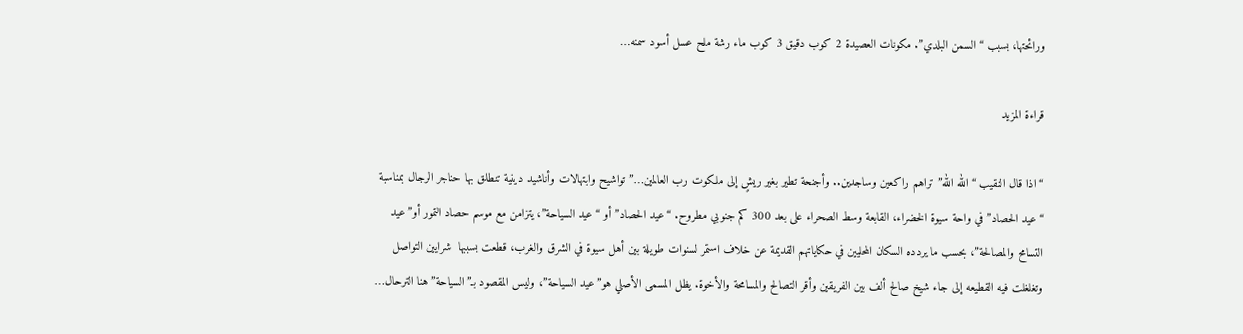ورائحتها، بسبب “السمن البلدي”. مكونات العصيدة 2 كوب دقيق 3 كوب ماء رشة ملح عسل أسود سمنه…

قراءة المزيد

“اذا قال النقيب “الله الله” تراهم راكعين وساجدين.. وأجنحة تطير بغير ريشٍ إلى ملكوت رب العالمين…” تواشيح وابتهالات وأناشيد دينية تنطلق بها حناجر الرجال بمناسبة “عيد الحصاد” في واحة سيوة الخضراء، القابعة وسط الصحراء على بعد 300 كم جنوبي مطروح. “عيد الحصاد” أو “عيد السياحة”، يتزامن مع موسم حصاد التمور أو”عيد التسامح والمصالحة”، بحسب ما يردده السكان المحليين في حكاياتهم القديمة عن خلاف استمر لسنوات طويلة بين أهل سيوة في الشرق والغرب، قطعت بسببها  شرايين التواصل وتغلغلت فيه القطيعه إلى جاء شيخ صالح ألف بين الفريقين وأقر التصالح والمسامحة والأخوة. يظل المسمى الأصلي هو”عيد السياحة”، وليس المقصود بـ”السياحة” هنا الترحال…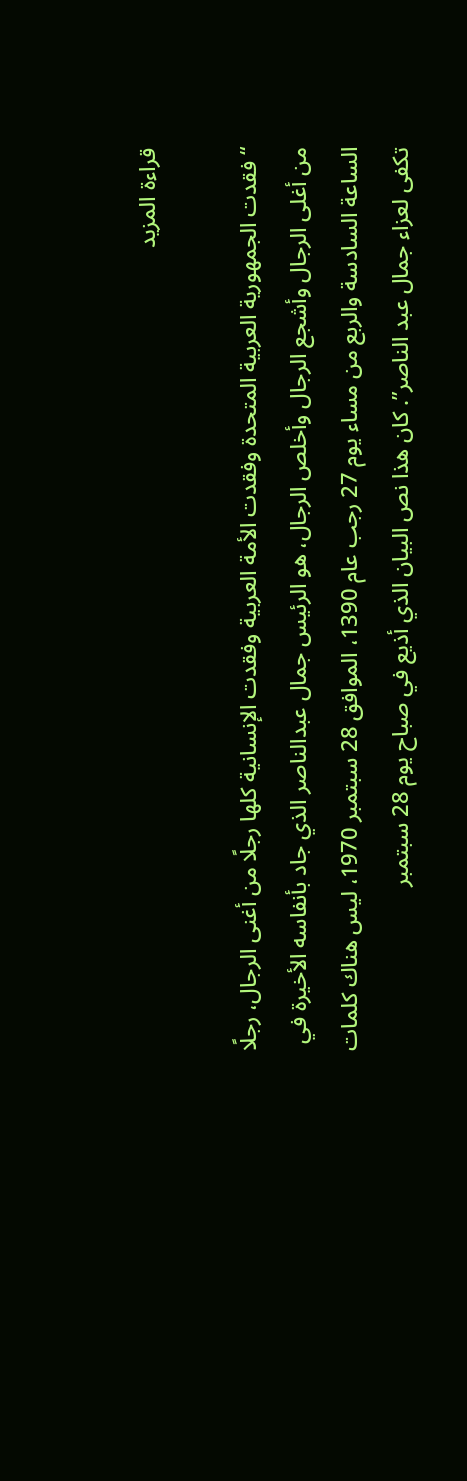قراءة المزيد

“فقدت الجمهورية العربية المتحدة وفقدت الأمة العربية وفقدت الإنسانية كلها رجلًا من أغنى الرجال، رجلًا من أغلى الرجال وأشجع الرجال وأخلص الرجال، هو الرئيس جمال عبدالناصر الذي جاد بأنفاسه الأخيرة في الساعة السادسة والربع من مساء يوم 27 رجب عام 1390، الموافق 28 سبتمبر 1970، ليس هناك كلمات تكفى لعزاء جمال عبد الناصر”. كان هذا نص البيان الذي أذيع في صباح يوم 28 سبتمبر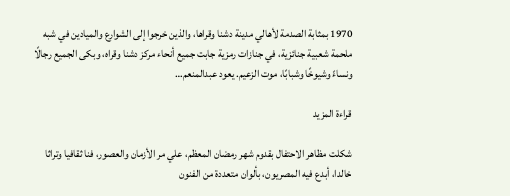1970 بمثابة الصدمة لأهالي مدينة دشنا وقراها، والذين خرجوا إلى الشوارع والميادين في شبه ملحمة شعبية جنائزية، في جنازات رمزية جابت جميع أنحاء مركز دشنا وقراه، وبكى الجميع رجالًا ونساءً وشيوخًا وشبابًا، موت الزعيم. يعود عبدالمنعم…

قراءة المزيد

شكلت مظاهر الاحتفال بقدوم شهر رمضان المعظم، علي مر الأزمان والعصور، فنا ثقافيا وتراثا خالدا، أبدع فيه المصريون، بألوان متعددة من الفنون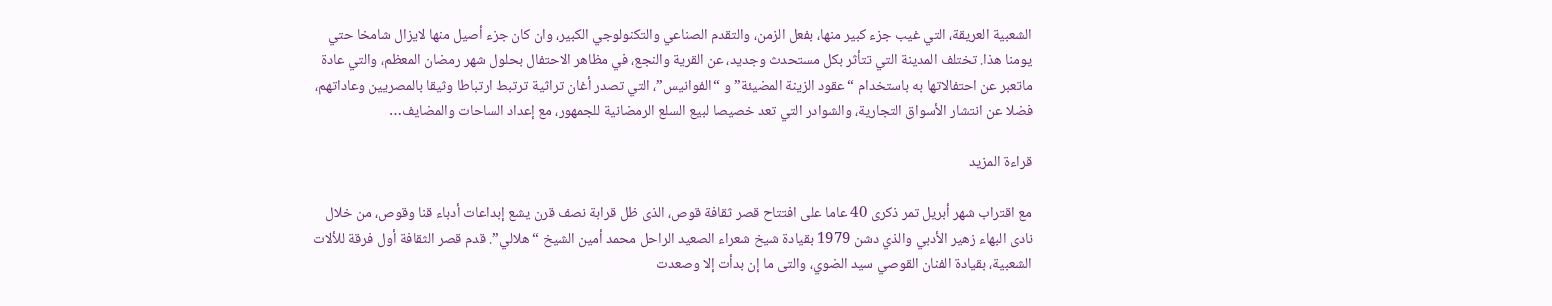الشعبية العريقة، التي غيب جزء كبير منها، بفعل الزمن، والتقدم الصناعي والتكنولوجي الكبير، وان كان جزء أصيل منها لايزال شامخا حتي يومنا هذا. تختلف المدينة التي تتأثر بكل مستحدث وجديد، عن القرية والنجع، في مظاهر الاحتفال بحلول شهر رمضان المعظم، والتي عادة ماتعبر عن احتفالاتها به باستخدام “عقود الزينة المضيئة” و “الفوانيس”، التي تصدر أغان تراثية ترتبط ارتباطا وثيقا بالمصريين وعاداتهم، فضلا عن انتشار الأسواق التجارية، والشوادر التي تعد خصيصا لبيع السلع الرمضانية للجمهور، مع إعداد الساحات والمضايف…

قراءة المزيد

مع اقتراب شهر أبريل تمر ذكرى 40 عاما على افتتاح قصر ثقافة قوص، الذى ظل قرابة نصف قرن يشع إبداعات أدباء قنا وقوص، من خلال نادى البهاء زهير الأدبي والذي دشن 1979 بقيادة شيخ شعراء الصعيد الراحل محمد أمين الشيخ “هلالي”. قدم قصر الثقافة أول فرقة للألات الشعبية، بقيادة الفنان القوصي سيد الضوي، والتى ما إن بدأت إلا وصعدت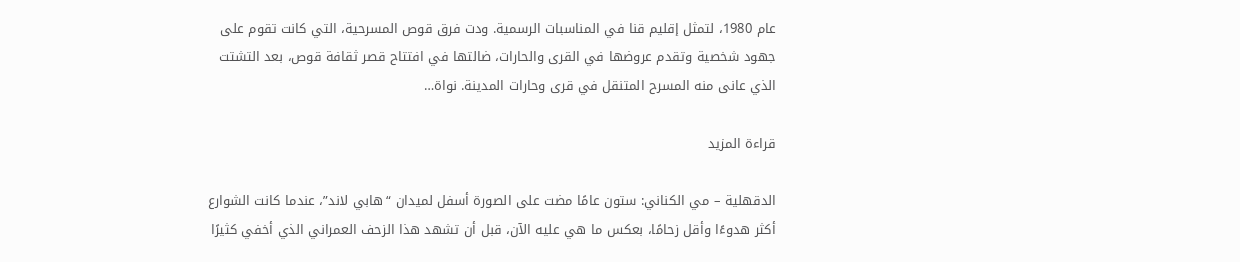عام 1980، لتمثل إقليم قنا في المناسبات الرسمية. ودت فرق قوص المسرحية، التي كانت تقوم على جهود شخصية وتقدم عروضها في القرى والحارات، ضالتها في افتتاح قصر ثقافة قوص، بعد التشتت الذي عانى منه المسرح المتنقل في قرى وحارات المدينة. نواة…

قراءة المزيد

الدقهلية – مي الكناني: ستون عامًا مضت على الصورة أسفل لميدان “هابي لاند”، عندما كانت الشوارع أكثر هدوءًا وأقل زحامًا، بعكس ما هي عليه الآن، قبل أن تشهد هذا الزحف العمراني الذي أخفي كثيرًا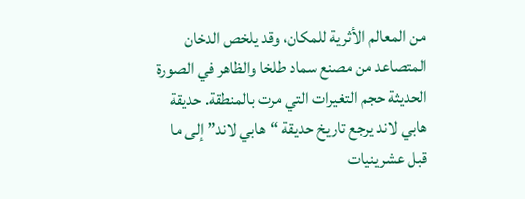من المعالم الأثرية للمكان، وقد يلخص الدخان المتصاعد من مصنع سماد طلخا والظاهر في الصورة الحديثة حجم التغيرات التي مرت بالمنطقة. حديقة هابي لاند يرجع تاريخ حديقة “هابي لاند” إلى ما قبل عشرينيات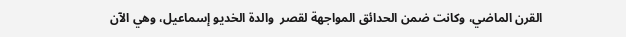القرن الماضي، وكانت ضمن الحدائق المواجهة لقصر  والدة الخديو إسماعيل، وهي الآن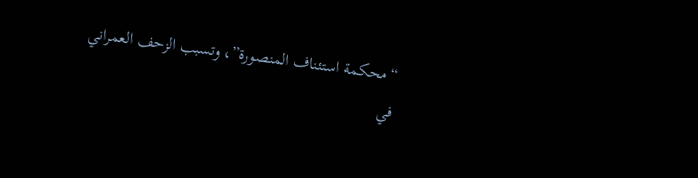“محكمة استئناف المنصورة”، وتسبب الزحف العمراني في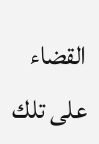القضاء على تلك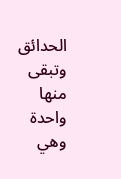الحدائق وتبقى منها واحدة وهي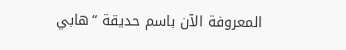المعروفة الآن باسم حديقة “هابي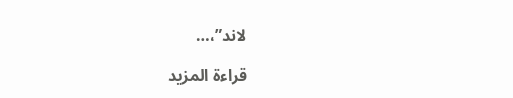لاند”،…

قراءة المزيد